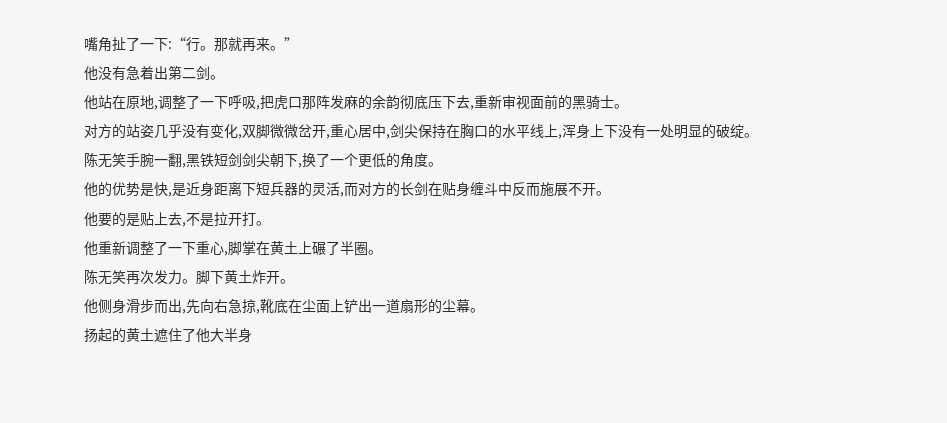嘴角扯了一下:“行。那就再来。”
他没有急着出第二剑。
他站在原地,调整了一下呼吸,把虎口那阵发麻的余韵彻底压下去,重新审视面前的黑骑士。
对方的站姿几乎没有变化,双脚微微岔开,重心居中,剑尖保持在胸口的水平线上,浑身上下没有一处明显的破绽。
陈无笑手腕一翻,黑铁短剑剑尖朝下,换了一个更低的角度。
他的优势是快,是近身距离下短兵器的灵活,而对方的长剑在贴身缠斗中反而施展不开。
他要的是贴上去,不是拉开打。
他重新调整了一下重心,脚掌在黄土上碾了半圈。
陈无笑再次发力。脚下黄土炸开。
他侧身滑步而出,先向右急掠,靴底在尘面上铲出一道扇形的尘幕。
扬起的黄土遮住了他大半身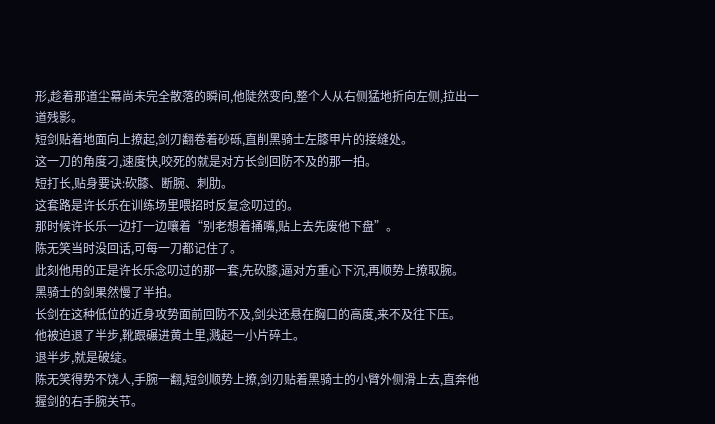形,趁着那道尘幕尚未完全散落的瞬间,他陡然变向,整个人从右侧猛地折向左侧,拉出一道残影。
短剑贴着地面向上撩起,剑刃翻卷着砂砾,直削黑骑士左膝甲片的接缝处。
这一刀的角度刁,速度快,咬死的就是对方长剑回防不及的那一拍。
短打长,贴身要诀:砍膝、断腕、刺肋。
这套路是许长乐在训练场里喂招时反复念叨过的。
那时候许长乐一边打一边嚷着“别老想着捅嘴,贴上去先废他下盘”。
陈无笑当时没回话,可每一刀都记住了。
此刻他用的正是许长乐念叨过的那一套,先砍膝,逼对方重心下沉,再顺势上撩取腕。
黑骑士的剑果然慢了半拍。
长剑在这种低位的近身攻势面前回防不及,剑尖还悬在胸口的高度,来不及往下压。
他被迫退了半步,靴跟碾进黄土里,溅起一小片碎土。
退半步,就是破绽。
陈无笑得势不饶人,手腕一翻,短剑顺势上撩,剑刃贴着黑骑士的小臂外侧滑上去,直奔他握剑的右手腕关节。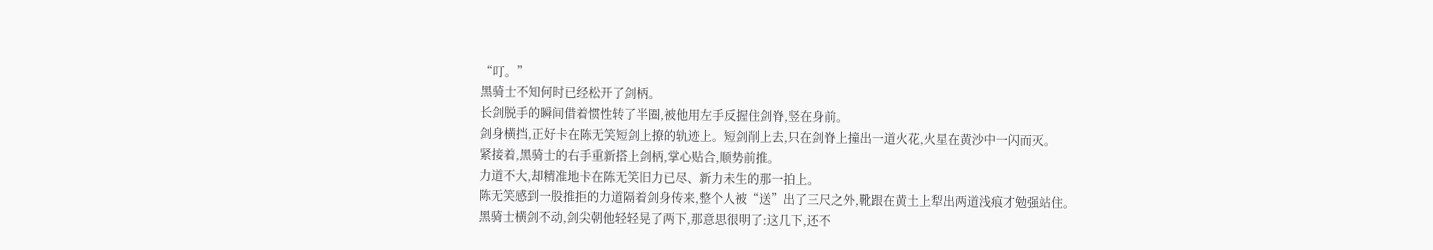“叮。”
黑骑士不知何时已经松开了剑柄。
长剑脱手的瞬间借着惯性转了半圈,被他用左手反握住剑脊,竖在身前。
剑身横挡,正好卡在陈无笑短剑上撩的轨迹上。短剑削上去,只在剑脊上撞出一道火花,火星在黄沙中一闪而灭。
紧接着,黑骑士的右手重新搭上剑柄,掌心贴合,顺势前推。
力道不大,却精准地卡在陈无笑旧力已尽、新力未生的那一拍上。
陈无笑感到一股推拒的力道隔着剑身传来,整个人被“送”出了三尺之外,靴跟在黄土上犁出两道浅痕才勉强站住。
黑骑士横剑不动,剑尖朝他轻轻晃了两下,那意思很明了:这几下,还不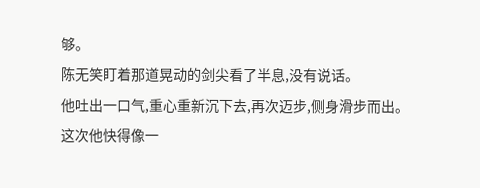够。
陈无笑盯着那道晃动的剑尖看了半息,没有说话。
他吐出一口气,重心重新沉下去,再次迈步,侧身滑步而出。
这次他快得像一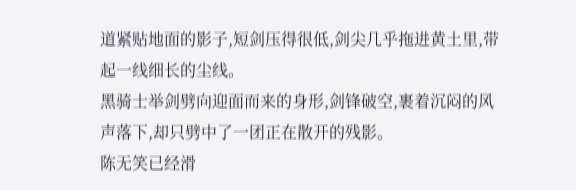道紧贴地面的影子,短剑压得很低,剑尖几乎拖进黄土里,带起一线细长的尘线。
黑骑士举剑劈向迎面而来的身形,剑锋破空,裹着沉闷的风声落下,却只劈中了一团正在散开的残影。
陈无笑已经滑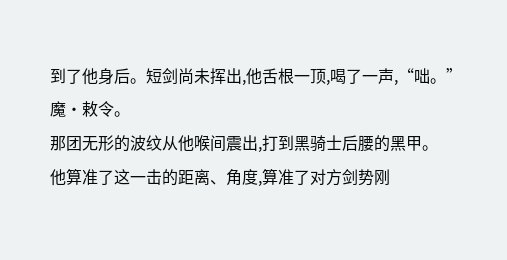到了他身后。短剑尚未挥出,他舌根一顶,喝了一声,“咄。”
魔·敕令。
那团无形的波纹从他喉间震出,打到黑骑士后腰的黑甲。
他算准了这一击的距离、角度,算准了对方剑势刚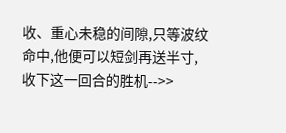收、重心未稳的间隙,只等波纹命中,他便可以短剑再送半寸,收下这一回合的胜机-->>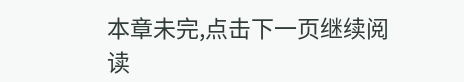本章未完,点击下一页继续阅读